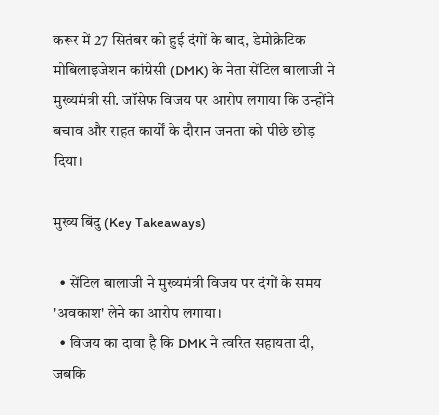करूर में 27 सितंबर को हुई दंगों के बाद, डेमोक्रेटिक मोबिलाइजेशन कांग्रेसी (DMK) के नेता सेंटिल बालाजी ने मुख्यमंत्री सी. जॉसेफ विजय पर आरोप लगाया कि उन्होंने बचाव और राहत कार्यों के दौरान जनता को पीछे छोड़ दिया।

मुख्य बिंदु (Key Takeaways)

  • सेंटिल बालाजी ने मुख्यमंत्री विजय पर दंगों के समय 'अवकाश' लेने का आरोप लगाया।
  • विजय का दावा है कि DMK ने त्वरित सहायता दी, जबकि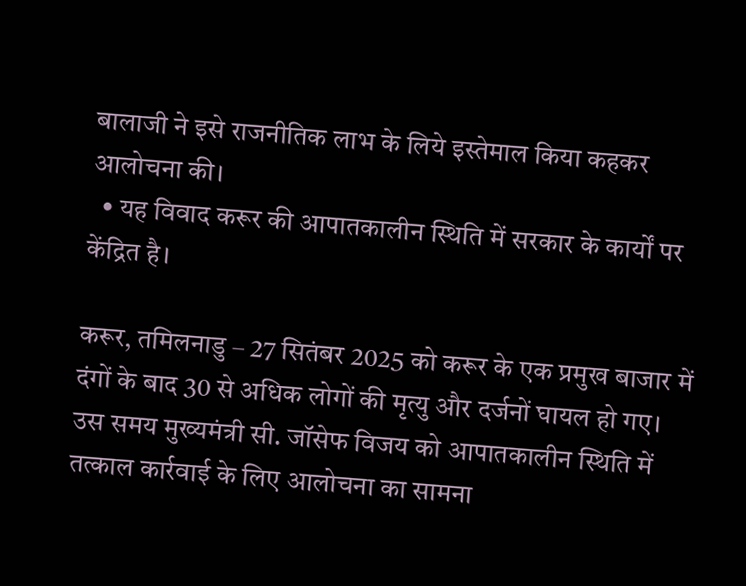बालाजी ने इसे राजनीतिक लाभ के लिये इस्तेमाल किया कहकर आलोचना की।
  • यह विवाद करूर की आपातकालीन स्थिति में सरकार के कार्यों पर केंद्रित है।

करूर, तमिलनाडु – 27 सितंबर 2025 को करूर के एक प्रमुख बाजार में दंगों के बाद 30 से अधिक लोगों की मृत्यु और दर्जनों घायल हो गए। उस समय मुख्यमंत्री सी. जॉसेफ विजय को आपातकालीन स्थिति में तत्काल कार्रवाई के लिए आलोचना का सामना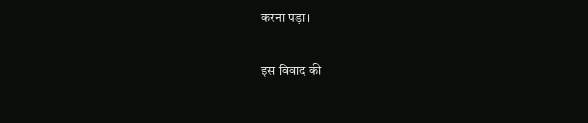करना पड़ा।

इस विवाद की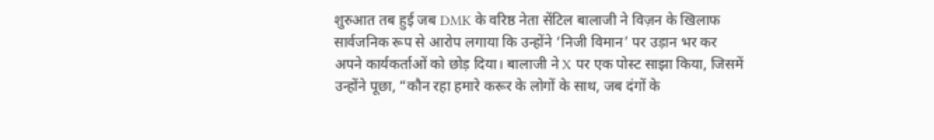शुरुआत तब हुई जब DMK के वरिष्ठ नेता सेंटिल बालाजी ने विज़न के खिलाफ सार्वजनिक रूप से आरोप लगाया कि उन्होंने ‘निजी विमान’ पर उड़ान भर कर अपने कार्यकर्ताओं को छोड़ दिया। बालाजी ने X पर एक पोस्ट साझा किया, जिसमें उन्होंने पूछा, “कौन रहा हमारे करूर के लोगों के साथ, जब दंगों के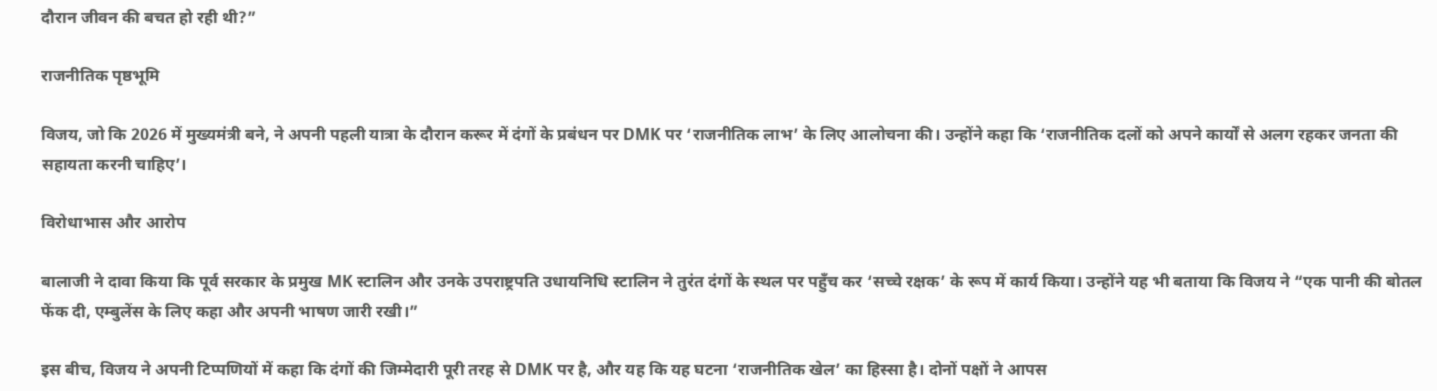दौरान जीवन की बचत हो रही थी?”

राजनीतिक पृष्ठभूमि

विजय, जो कि 2026 में मुख्यमंत्री बने, ने अपनी पहली यात्रा के दौरान करूर में दंगों के प्रबंधन पर DMK पर ‘राजनीतिक लाभ’ के लिए आलोचना की। उन्होंने कहा कि ‘राजनीतिक दलों को अपने कार्यों से अलग रहकर जनता की सहायता करनी चाहिए’।

विरोधाभास और आरोप

बालाजी ने दावा किया कि पूर्व सरकार के प्रमुख MK स्टालिन और उनके उपराष्ट्रपति उधायनिधि स्टालिन ने तुरंत दंगों के स्थल पर पहुँच कर ‘सच्चे रक्षक’ के रूप में कार्य किया। उन्होंने यह भी बताया कि विजय ने “एक पानी की बोतल फेंक दी, एम्बुलेंस के लिए कहा और अपनी भाषण जारी रखी।”

इस बीच, विजय ने अपनी टिप्पणियों में कहा कि दंगों की जिम्मेदारी पूरी तरह से DMK पर है, और यह कि यह घटना ‘राजनीतिक खेल’ का हिस्सा है। दोनों पक्षों ने आपस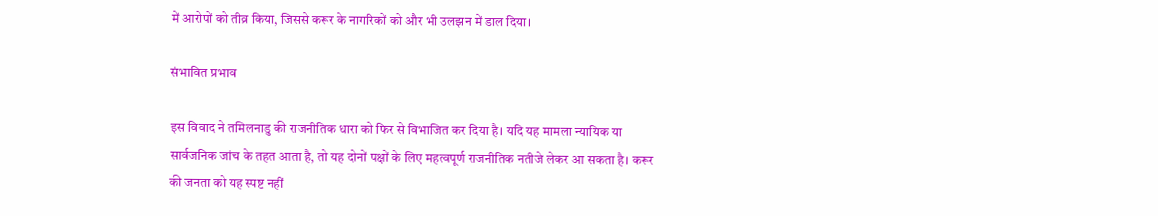में आरोपों को तीव्र किया, जिससे करूर के नागरिकों को और भी उलझन में डाल दिया।

संभावित प्रभाव

इस विवाद ने तमिलनाडु की राजनीतिक धारा को फिर से विभाजित कर दिया है। यदि यह मामला न्यायिक या सार्वजनिक जांच के तहत आता है, तो यह दोनों पक्षों के लिए महत्वपूर्ण राजनीतिक नतीजे लेकर आ सकता है। करूर की जनता को यह स्पष्ट नहीं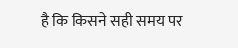है कि किसने सही समय पर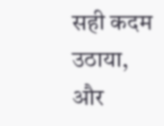सही कदम उठाया, और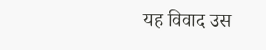यह विवाद उस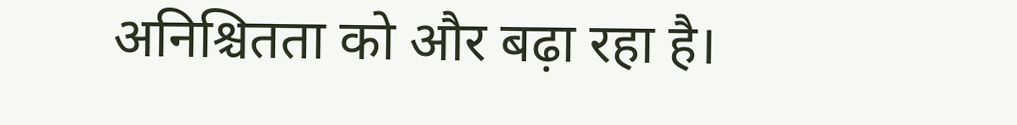अनिश्चितता को और बढ़ा रहा है।